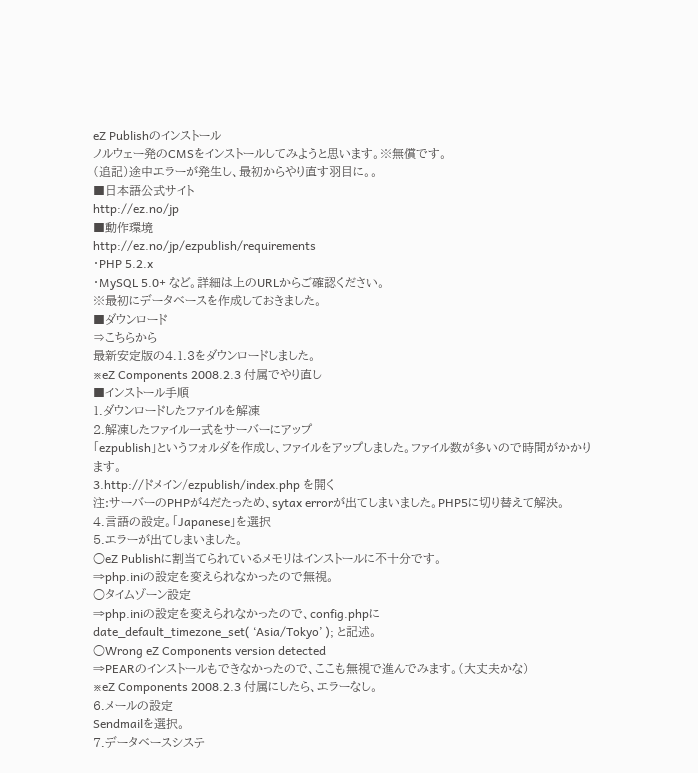eZ Publishのインストール
ノルウェー発のCMSをインストールしてみようと思います。※無償です。
(追記)途中エラーが発生し、最初からやり直す羽目に。。
■日本語公式サイト
http://ez.no/jp
■動作環境
http://ez.no/jp/ezpublish/requirements
・PHP 5.2.x
・MySQL 5.0+ など。詳細は上のURLからご確認ください。
※最初にデータベースを作成しておきました。
■ダウンロード
⇒こちらから
最新安定版の4.1.3をダウンロードしました。
※eZ Components 2008.2.3 付属でやり直し
■インストール手順
1.ダウンロードしたファイルを解凍
2.解凍したファイル一式をサーバーにアップ
「ezpublish」というフォルダを作成し、ファイルをアップしました。ファイル数が多いので時間がかかります。
3.http://ドメイン/ezpublish/index.php を開く
注:サーバーのPHPが4だたっため、sytax errorが出てしまいました。PHP5に切り替えて解決。
4.言語の設定。「Japanese」を選択
5.エラーが出てしまいました。
○eZ Publishに割当てられているメモリはインストールに不十分です。
⇒php.iniの設定を変えられなかったので無視。
○タイムゾーン設定
⇒php.iniの設定を変えられなかったので、config.phpに
date_default_timezone_set( ‘Asia/Tokyo’ ); と記述。
○Wrong eZ Components version detected
⇒PEARのインストールもできなかったので、ここも無視で進んでみます。(大丈夫かな)
※eZ Components 2008.2.3 付属にしたら、エラーなし。
6.メールの設定
Sendmailを選択。
7.データベースシステ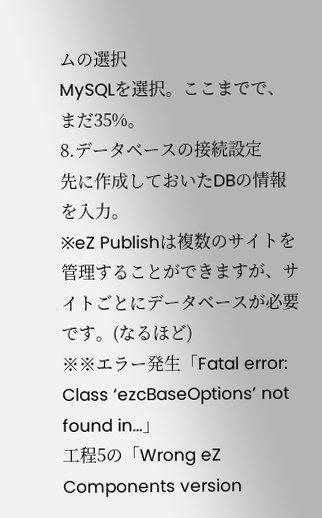ムの選択
MySQLを選択。ここまでで、まだ35%。
8.データベースの接続設定
先に作成しておいたDBの情報を入力。
※eZ Publishは複数のサイトを管理することができますが、サイトごとにデータベースが必要です。(なるほど)
※※エラー発生「Fatal error: Class ‘ezcBaseOptions’ not found in…」
工程5の「Wrong eZ Components version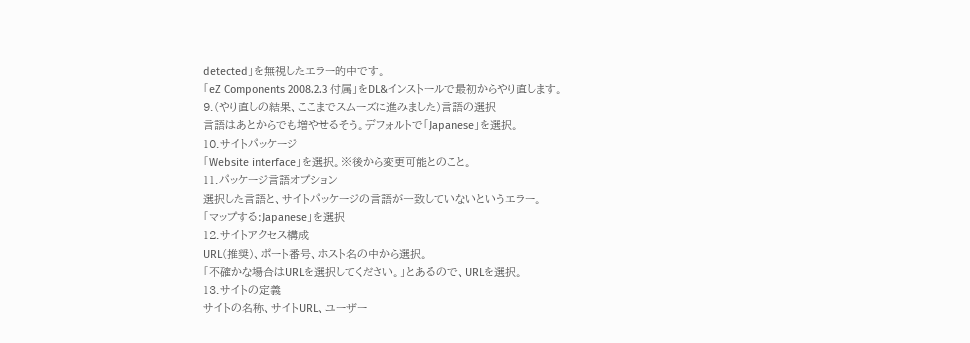detected」を無視したエラー的中です。
「eZ Components 2008.2.3 付属」をDL&インストールで最初からやり直します。
9.(やり直しの結果、ここまでスムーズに進みました)言語の選択
言語はあとからでも増やせるそう。デフォルトで「Japanese」を選択。
10.サイトパッケージ
「Website interface」を選択。※後から変更可能とのこと。
11.パッケージ言語オプション
選択した言語と、サイトパッケージの言語が一致していないというエラー。
「マップする:Japanese」を選択
12.サイトアクセス構成
URL(推奨)、ポート番号、ホスト名の中から選択。
「不確かな場合はURLを選択してください。」とあるので、URLを選択。
13.サイトの定義
サイトの名称、サイトURL、ユーザー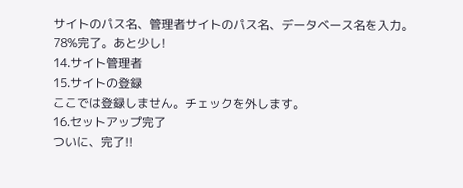サイトのパス名、管理者サイトのパス名、データベース名を入力。
78%完了。あと少し!
14.サイト管理者
15.サイトの登録
ここでは登録しません。チェックを外します。
16.セットアップ完了
ついに、完了!!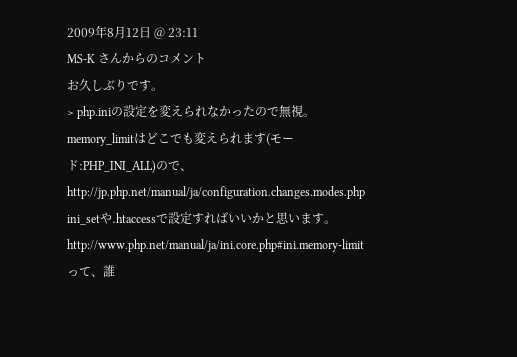2009年8月12日 @ 23:11
MS-K さんからのコメント
お久しぶりです。
> php.iniの設定を変えられなかったので無視。
memory_limitはどこでも変えられます(モード:PHP_INI_ALL)ので、
http://jp.php.net/manual/ja/configuration.changes.modes.php
ini_setや.htaccessで設定すればいいかと思います。
http://www.php.net/manual/ja/ini.core.php#ini.memory-limit
って、誰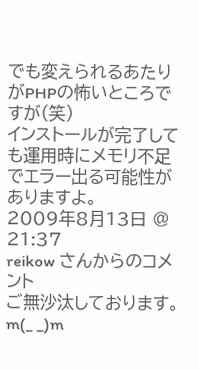でも変えられるあたりがPHPの怖いところですが(笑)
インストールが完了しても運用時にメモリ不足でエラー出る可能性がありますよ。
2009年8月13日 @ 21:37
reikow さんからのコメント
ご無沙汰しております。m(_ _)m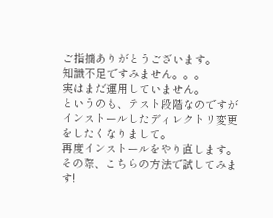ご指摘ありがとうございます。
知識不足ですみません。。。
実はまだ運用していません。
というのも、テスト段階なのですが
インストールしたディレクトリ変更をしたくなりまして。
再度インストールをやり直します。
その際、こちらの方法で試してみます!